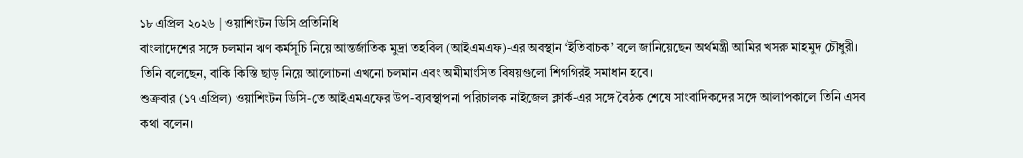১৮ এপ্রিল ২০২৬ | ওয়াশিংটন ডিসি প্রতিনিধি
বাংলাদেশের সঙ্গে চলমান ঋণ কর্মসূচি নিয়ে আন্তর্জাতিক মুদ্রা তহবিল (আইএমএফ)-এর অবস্থান ‘ইতিবাচক’ বলে জানিয়েছেন অর্থমন্ত্রী আমির খসরু মাহমুদ চৌধুরী। তিনি বলেছেন, বাকি কিস্তি ছাড় নিয়ে আলোচনা এখনো চলমান এবং অমীমাংসিত বিষয়গুলো শিগগিরই সমাধান হবে।
শুক্রবার (১৭ এপ্রিল) ওয়াশিংটন ডিসি-তে আইএমএফের উপ-ব্যবস্থাপনা পরিচালক নাইজেল ক্লার্ক-এর সঙ্গে বৈঠক শেষে সাংবাদিকদের সঙ্গে আলাপকালে তিনি এসব কথা বলেন।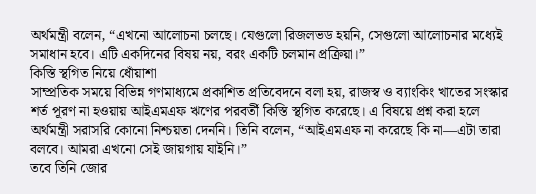অর্থমন্ত্রী বলেন, “এখনো আলোচনা চলছে। যেগুলো রিজলভড হয়নি, সেগুলো আলোচনার মধ্যেই সমাধান হবে। এটি একদিনের বিষয় নয়, বরং একটি চলমান প্রক্রিয়া।”
কিস্তি স্থগিত নিয়ে ধোঁয়াশা
সাম্প্রতিক সময়ে বিভিন্ন গণমাধ্যমে প্রকাশিত প্রতিবেদনে বলা হয়, রাজস্ব ও ব্যাংকিং খাতের সংস্কার শর্ত পূরণ না হওয়ায় আইএমএফ ঋণের পরবর্তী কিস্তি স্থগিত করেছে। এ বিষয়ে প্রশ্ন করা হলে অর্থমন্ত্রী সরাসরি কোনো নিশ্চয়তা দেননি। তিনি বলেন, “আইএমএফ না করেছে কি না—এটা তারা বলবে। আমরা এখনো সেই জায়গায় যাইনি।”
তবে তিনি জোর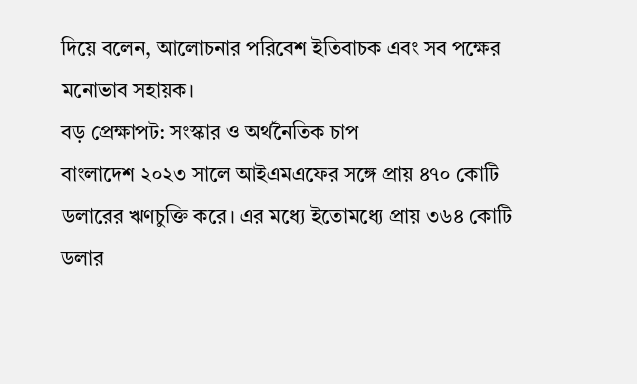দিয়ে বলেন, আলোচনার পরিবেশ ইতিবাচক এবং সব পক্ষের মনোভাব সহায়ক।
বড় প্রেক্ষাপট: সংস্কার ও অর্থনৈতিক চাপ
বাংলাদেশ ২০২৩ সালে আইএমএফের সঙ্গে প্রায় ৪৭০ কোটি ডলারের ঋণচুক্তি করে। এর মধ্যে ইতোমধ্যে প্রায় ৩৬৪ কোটি ডলার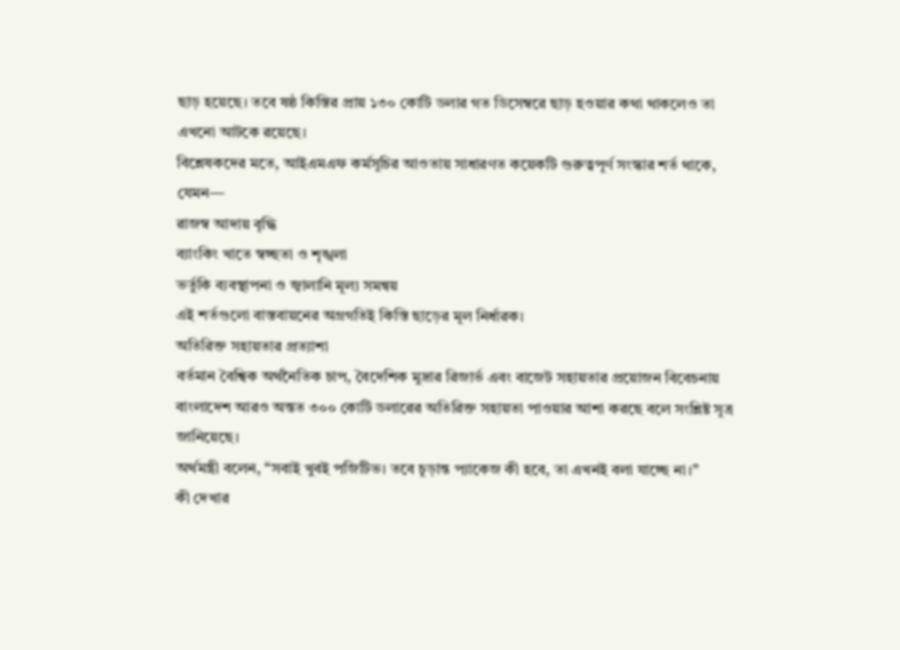ছাড় হয়েছে। তবে ষষ্ঠ কিস্তির প্রায় ১৩০ কোটি ডলার গত ডিসেম্বরে ছাড় হওয়ার কথা থাকলেও তা এখনো আটকে রয়েছে।
বিশ্লেষকদের মতে, আইএমএফ কর্মসূচির আওতায় সাধারণত কয়েকটি গুরুত্বপূর্ণ সংস্কার শর্ত থাকে, যেমন—
রাজস্ব আদায় বৃদ্ধি
ব্যাংকিং খাতে স্বচ্ছতা ও শৃঙ্খলা
ভর্তুকি ব্যবস্থাপনা ও জ্বালানি মূল্য সমন্বয়
এই শর্তগুলো বাস্তবায়নের অগ্রগতিই কিস্তি ছাড়ের মূল নির্ধারক।
অতিরিক্ত সহায়তার প্রত্যাশা
বর্তমান বৈশ্বিক অর্থনৈতিক চাপ, বৈদেশিক মুদ্রার রিজার্ভ এবং বাজেট সহায়তার প্রয়োজন বিবেচনায় বাংলাদেশ আরও অন্তত ৩০০ কোটি ডলারের অতিরিক্ত সহায়তা পাওয়ার আশা করছে বলে সংশ্লিষ্ট সূত্র জানিয়েছে।
অর্থমন্ত্রী বলেন, “সবাই খুবই পজিটিভ। তবে চূড়ান্ত প্যাকেজ কী হবে, তা এখনই বলা যাচ্ছে না।”
কী দেখার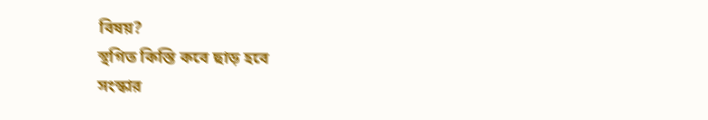বিষয়?
স্থগিত কিস্তি কবে ছাড় হবে
সংস্কার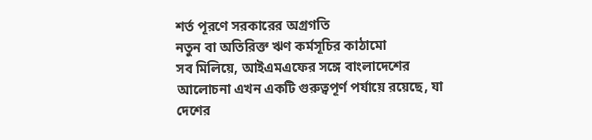শর্ত পূরণে সরকারের অগ্রগতি
নতুন বা অতিরিক্ত ঋণ কর্মসূচির কাঠামো
সব মিলিয়ে, আইএমএফের সঙ্গে বাংলাদেশের আলোচনা এখন একটি গুরুত্বপূর্ণ পর্যায়ে রয়েছে, যা দেশের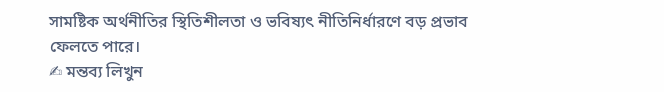সামষ্টিক অর্থনীতির স্থিতিশীলতা ও ভবিষ্যৎ নীতিনির্ধারণে বড় প্রভাব ফেলতে পারে।
✍ মন্তব্য লিখুন